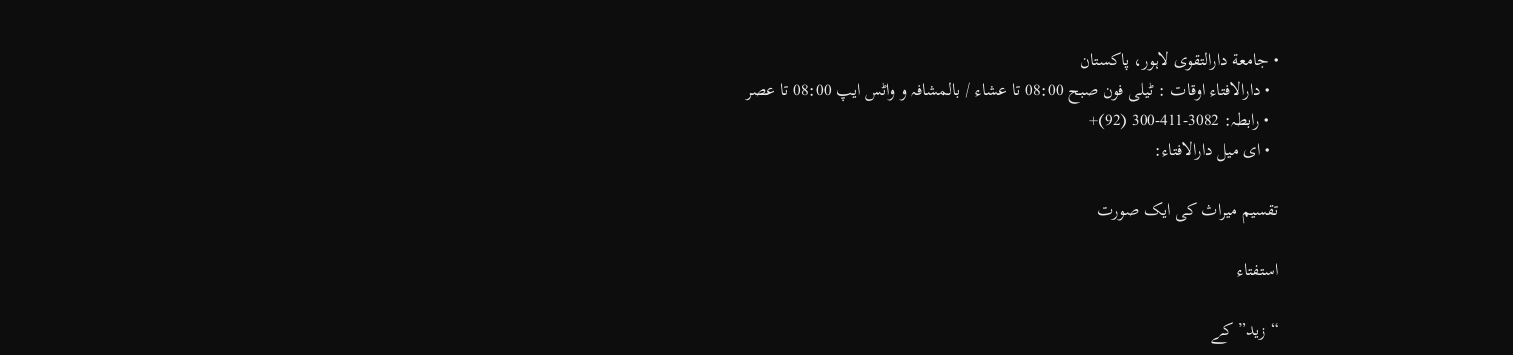• جامعة دارالتقوی لاہور، پاکستان
  • دارالافتاء اوقات : ٹیلی فون صبح 08:00 تا عشاء / بالمشافہ و واٹس ایپ 08:00 تا عصر
  • رابطہ: 3082-411-300 (92)+
  • ای میل دارالافتاء:

تقسیم میراث کی ایک صورت

استفتاء

“زید” کے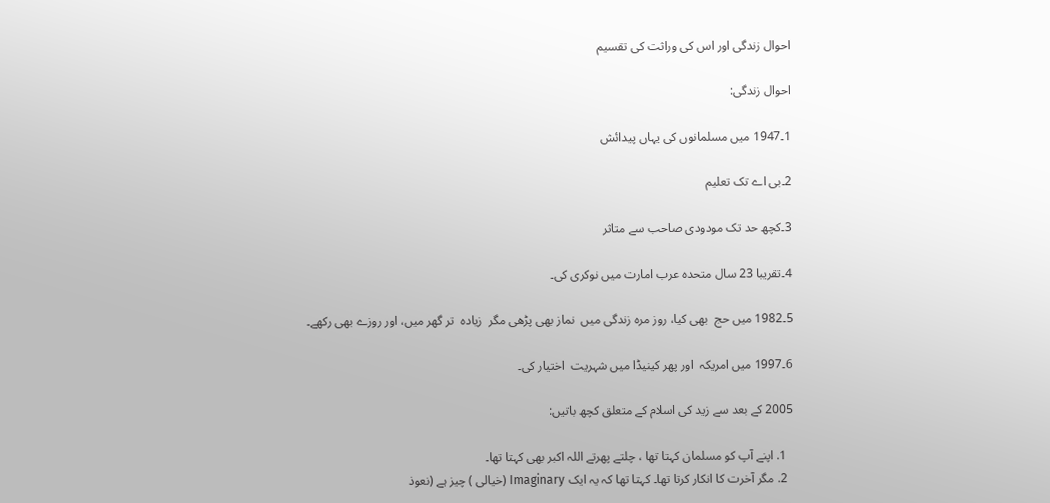احوال زندگی اور اس کی وراثت کی تقسیم

احوال زندگی:

1۔1947 میں مسلمانوں کی یہاں پیدائش

2۔بی اے تک تعلیم

3۔کچھ حد تک مودودی صاحب سے متاثر

4۔تقریبا 23 سال متحدہ عرب امارت میں نوکری کی۔

5۔1982 میں حج  بھی کیا، روز مرہ زندگی میں  نماز بھی پڑھی مگر  زیادہ  تر گھر میں، اور روزے بھی رکھے۔

6۔1997 میں امریکہ  اور پھر کینیڈا میں شہریت  اختیار کی۔

2005 کے بعد سے زید کی اسلام کے متعلق کچھ باتیں:

  1. اپنے آپ کو مسلمان کہتا تھا ، چلتے پھرتے اللہ اکبر بھی کہتا تھا۔
  2. مگر آخرت کا انکار کرتا تھا۔ کہتا تھا کہ یہ ایک Imaginary (خیالی ) چیز ہے (نعوذ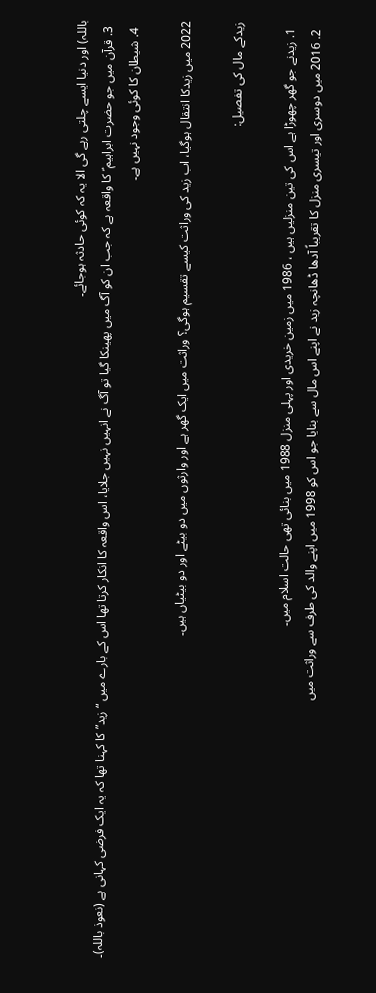باللہ) اور دنیا ایسے چلتی رہے گی الا یہ کہ کوئی حادثہ ہوجائے۔
  3. قرآن میں جو حضرت ابراہیم ؑ کا واقعہ ہے کہ جب ان کو آگ میں پھینکا گیا تو آگ نے انہیں نہیں جلایا، اس واقعہ کا انکار کرتا تھا اس کے بارے میں “زید” کا کہنا تھا کہ یہ ایک فرضی کہانی ہے (نعوذ باللہ)۔
  4. شیطان کا کوئی وجود نہیں ہے۔

2022 میں زیدکا انتقال ہوگیا، اب زید کی وراثت کیسے تقسیم ہوگی؟ وراثت میں ایک گھر ہے اور وارثوں میں دو بیٹے اور دو بیٹیاں ہیں۔

زیدکے مال کی تفصیل:

  1. زیدنے جو گھر چھوڑا ہے اس کی تین منزلیں ہیں ، 1986 میں زمین خریدی اور پہلی منزل 1988 میں بنائی تھی حالت اسلام میں۔
  2. 2016 میں دوسری اور تیسری منزل کا تقریباً آدھا ڈھانچہ زید نے اپنے اس مال سے بنایا جو اس کو 1998 میں اپنے والد کی طرف سے وراثت میں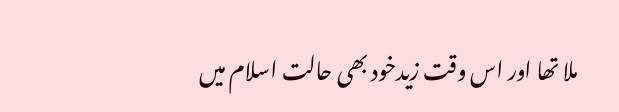ملا تھا اور اس وقت زیدخود بھی حالت اسلام میں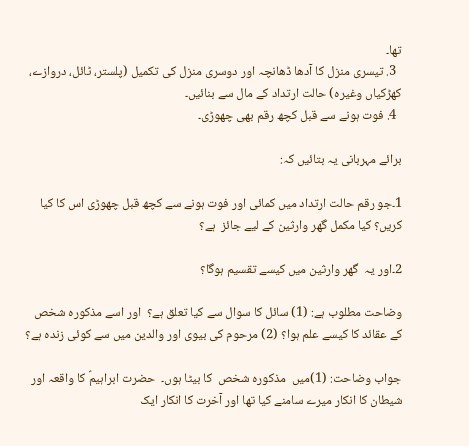تھا۔
  3. تیسری منزل کا آدھا ڈھانچہ اور دوسری منزل کی تکمیل (پلستر، ٹائل، دروازے، کھڑکیاں وغیرہ) حالت ارتداد کے مال سے بنائیں۔
  4. فوت ہونے سے قبل کچھ رقم بھی چھوڑی۔

برائے مہربانی یہ بتائیں کہ:

1۔جو رقم حالت ارتداد میں کمائی اور فوت ہونے سے کچھ قبل چھوڑی اس کا کیا کریں؟ کیا مکمل گھر وارثین کے لیے جائز  ہے؟

2۔اور یہ  گھر وارثین میں کیسے تقسیم ہوگا؟

وضاحت مطلوب ہے: (1) سائل کا سوال سے کیا تعلق ہے؟  اور اسے مذکورہ شخص  کے عقائد کا کیسے علم ہوا؟ (2) مرحوم کی بیوی اور والدین میں سے کوئی زندہ ہے؟

جواب وضاحت: (1)میں  مذکورہ شخص  کا بیٹا ہوں۔  حضرت ابراہیمؑ کا واقعہ اور شیطان کا انکار میرے سامنے کیا تھا اور آخرت کا انکار ایک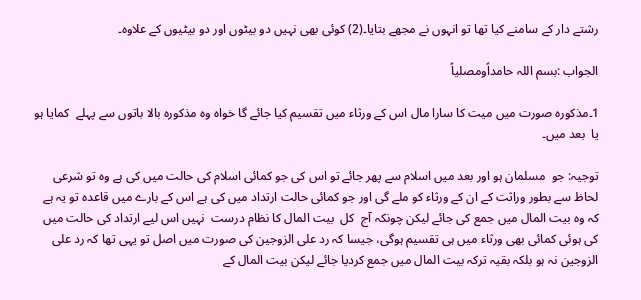رشتے دار کے سامنے کیا تھا تو انہوں نے مجھے بتایا۔(2) کوئی بھی نہیں دو بیٹوں اور دو بیٹیوں کے علاوہ۔

الجواب :بسم اللہ حامداًومصلیاً

1۔مذکورہ صورت میں میت کا سارا مال اس کے ورثاء میں تقسیم کیا جائے گا خواہ وہ مذکورہ بالا باتوں سے پہلے  کمایا ہو یا  بعد میں۔

توجیہ: جو  مسلمان ہو اور بعد میں اسلام سے پھر جائے تو اس کی جو کمائی اسلام کی حالت میں کی ہے وہ تو شرعی لحاظ سے بطور وراثت کے ان کے ورثاء کو ملے گی اور جو کمائی حالت ارتداد میں کی ہے اس کے بارے میں قاعدہ تو یہ ہے کہ وہ بیت المال میں جمع کی جائے لیکن چونکہ آج  کل  بیت المال کا نظام درست  نہیں اس لیے ارتداد کی حالت میں کی ہوئی کمائی بھی ورثاء میں ہی تقسیم ہوگی، جیسا کہ رد علی الزوجین کی صورت میں اصل تو یہی تھا کہ رد علی الزوجین نہ ہو بلکہ بقیہ ترکہ بیت المال میں جمع کردیا جائے لیکن بیت المال کے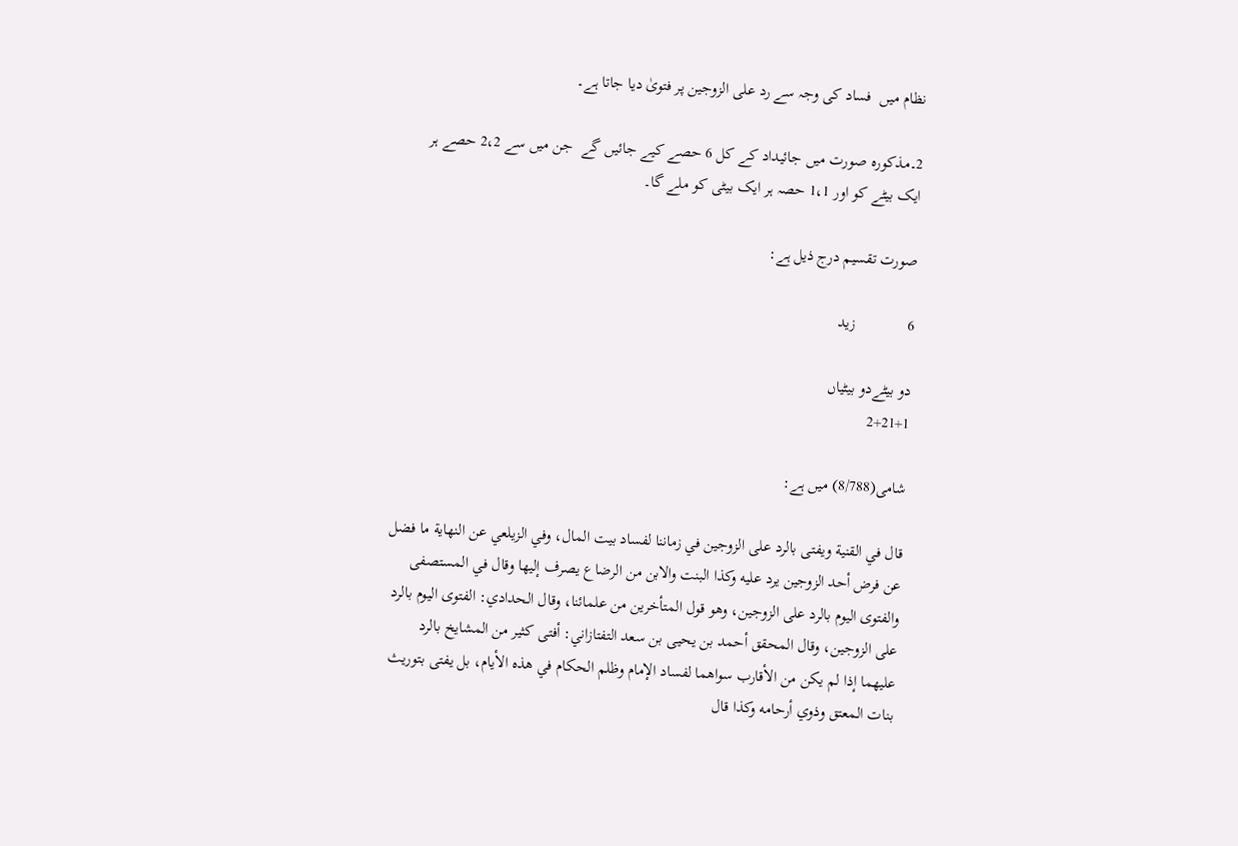نظام میں  فساد کی وجہ سے رد علی الزوجین پر فتویٰ دیا جاتا ہے۔

2۔مذکورہ صورت میں جائیداد کے کل 6 حصے کیے جائیں گے  جن میں سے 2،2 حصے ہر ایک بیٹے کو اور 1،1 حصہ ہر ایک بیٹی کو ملے گا۔

صورت تقسیم درج ذیل ہے:

6             زید

دو بیٹےدو بیٹیاں
2+21+1

شامی(8/788) میں ہے:

قال في القنية ‌ويفتى ‌بالرد ‌على ‌الزوجين في زماننا لفساد بيت المال، وفي الزيلعي عن النهاية ما فضل عن فرض أحد الزوجين يرد عليه وكذا البنت والابن من الرضاع يصرف إليها وقال في المستصفى والفتوى اليوم بالرد على الزوجين، وهو قول المتأخرين من علمائنا، وقال الحدادي: الفتوى اليوم بالرد على الزوجين، وقال المحقق أحمد بن يحيى بن سعد التفتازاني: أفتى كثير من المشايخ بالرد عليهما إذا لم يكن من الأقارب سواهما لفساد الإمام وظلم الحكام في هذه الأيام، بل يفتى بتوريث بنات المعتق وذوي أرحامه وكذا قال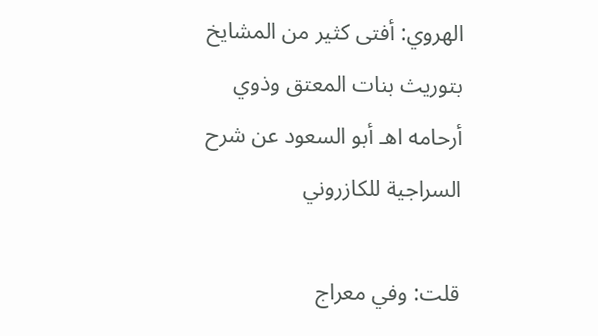الهروي: أفتى كثير من المشايخ بتوريث بنات المعتق وذوي أرحامه اهـ أبو السعود عن شرح السراجية للكازروني

قلت: وفي معراج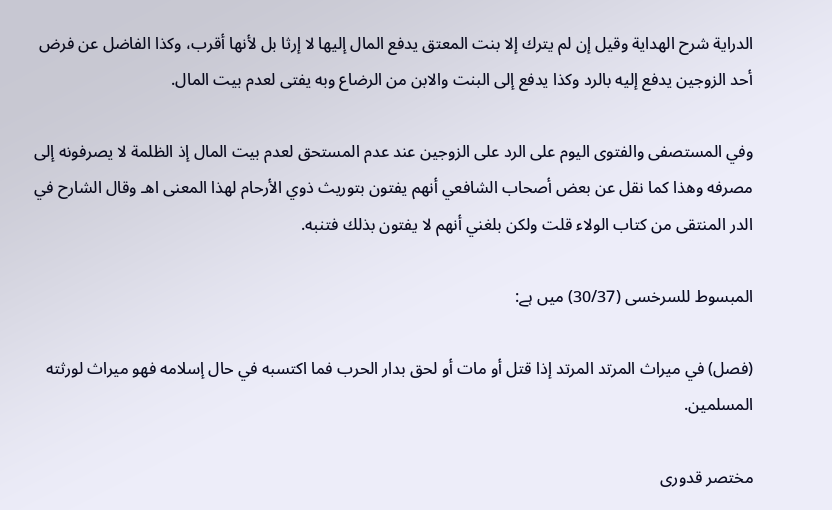الدراية شرح الهداية وقيل إن لم يترك إلا بنت المعتق يدفع المال إليها لا إرثا بل لأنها أقرب، وكذا الفاضل عن فرض أحد الزوجين يدفع إليه بالرد وكذا يدفع إلى البنت والابن من الرضاع وبه يفتى لعدم بيت المال.

وفي المستصفى والفتوى اليوم على الرد على الزوجين عند عدم المستحق لعدم بيت المال إذ الظلمة لا يصرفونه إلى مصرفه وهذا كما نقل عن بعض أصحاب الشافعي أنهم يفتون بتوريث ذوي الأرحام لهذا المعنى اهـ وقال الشارح في الدر المنتقى من كتاب الولاء قلت ولكن بلغني أنهم لا يفتون بذلك فتنبه.

المبسوط للسرخسی (30/37) میں ہے:

(فصل) في ميراث المرتد ‌المرتد ‌إذا ‌قتل أو مات أو لحق بدار الحرب فما اكتسبه في حال إسلامه فهو ميراث لورثته المسلمين.

مختصر قدوری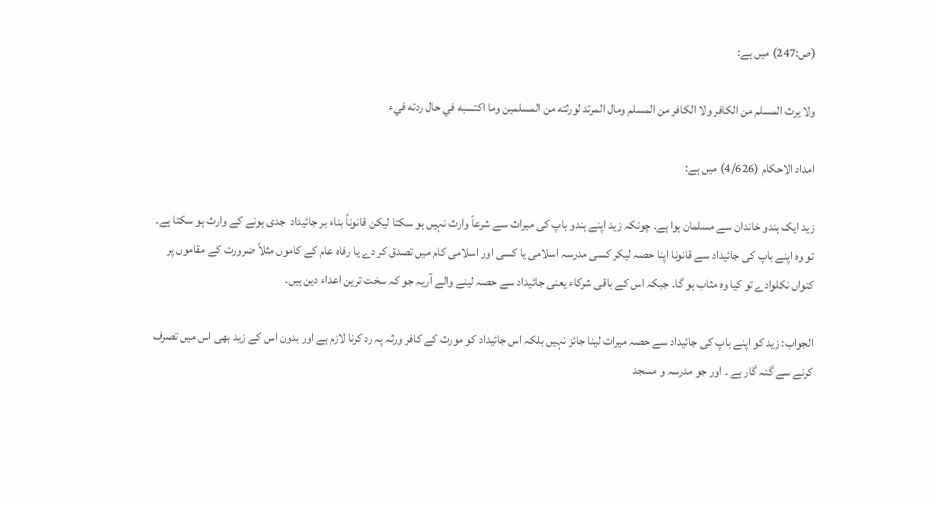(ص:247) میں ہے:

ولا يرث المسلم من الكافر ولا الكافر من المسلم ومال ‌المرتد ‌لورثته من المسلمين وما اكتسبه في حال ردته فيء

امداد الاحکام (4/626) میں ہے:

زید ایک ہندو خاندان سے مسلمان ہوا ہے۔ چونکہ زید اپنے ہندو باپ کی میراث سے شرعاً وارث نہیں ہو سکتا لیکن قانوناً بناء بر جائیداد  جدی ہونے کے وارث ہو سکتا ہے۔ تو وہ اپنے باپ کی جائیداد سے قانونا اپنا حصہ لیکر کسی مدرسہ اسلامی یا کسی اور اسلامی کام میں تصدق کر دے یا رفاہ عام کے کاموں مثلاً ضرورت کے مقاموں پر کنواں نکلوادے تو کیا وہ مثاب ہو گا۔ جبکہ اس کے باقی شرکاء یعنی جائیداد سے حصہ لینے والے آریہ جو کہ سخت ترین اعداء دین ہیں۔

الجواب: زید کو اپنے باپ کی جائیداد سے حصہ میرات لینا جائز نہیں بلکہ اس جائیداد کو مورث کے کافر ورثہ پہ رد کرنا لازم ہے اور بدون اس کے زید بھی اس میں تصرف کرنے سے گنہ گار ہے ۔ اور جو مدرسہ و مسجد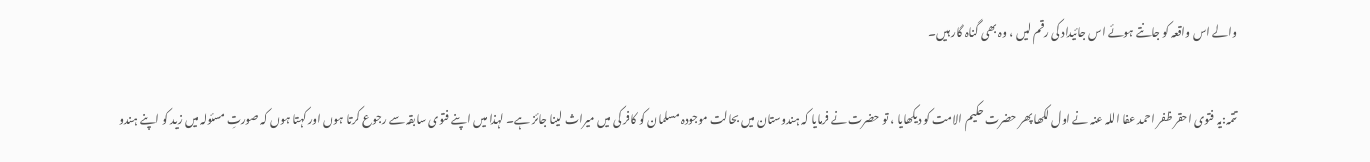والے اس واقعہ کو جانتے ہوئے اس جائیداد کی رقم لیں ، وہ بھی گناہ گار ہیں۔

تتمہ:یہ فتوی احقر ظفر احمد عفا اللہ عنہ نے اول لکھا پھر حضرت حکیم الامت کو دیکھایا ، تو حضرت نے فرمایا کہ ہندوستان میں بحالت موجودہ مسلمان کو کافر کی میں میراث لینا جائز ہے۔ لہذا میں اپنے فتوی سابقہ سے رجوع کرتا ہوں اور کہتا ہوں کہ صورتِ مسئولہ میں زید کو اپنے ہندو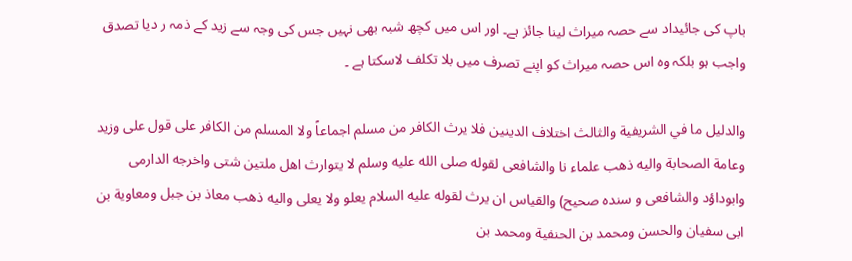باپ کی جائیداد سے حصہ میراث لینا جائز ہے۔ اور اس میں کچھ شبہ بھی نہیں جس کی وجہ سے زید کے ذمہ ر دیا تصدق واجب ہو بلکہ وہ اس حصہ میراث کو اپنے تصرف میں بلا تکلف لاسکتا ہے ۔

والدليل ما في الشريفية والثالث اختلاف الدينين فلا يرث الكافر من مسلم اجماعاً ولا المسلم من الكافر على قول على وزيد وعامة الصحابة واليه ذهب علماء نا والشافعى لقوله صلى الله عليه وسلم لا يتوارث اهل ملتين شتی واخرجه الدارمى وابوداؤد والشافعی و سنده صحيح) والقياس ان يرث لقوله عليه السلام يعلو ولا يعلى واليه ذهب معاذ بن جبل ومعاوية بن ابى سفيان والحسن ومحمد بن الحنفية ومحمد بن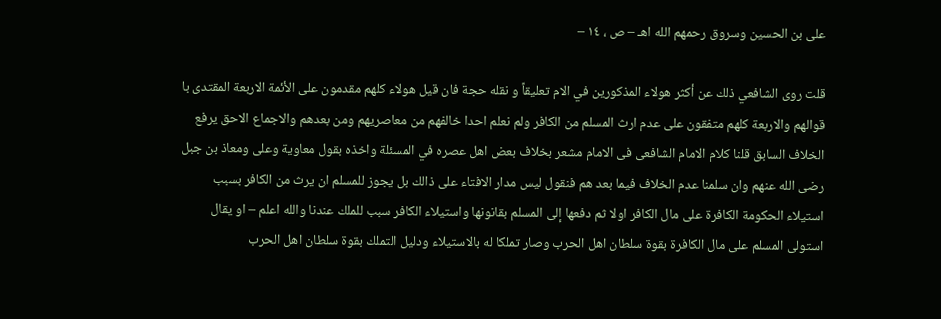على بن الحسين وسروق رحمهم الله اهـ – ص ، ١٤ –

قلت روى الشافعي ذلك عن أكثر هولاء المذكورين في الام تعليقاً و نقله حجة فان قيل هولاء كلهم مقدمون على الأئمة الاربعة المقتدى با قوالهم والاربعة كلهم متفقون على عدم ارث المسلم من الكافر ولم نعلم احدا خالفهم من معاصريهم ومن بعدهم والاجماع الاحق يرفع الخلاف السابق قلنا كلام الامام الشافعى فى الامام مشعر بخلاف بعض اهل عصره في المسئلة واخذه بقول معاوية وعلى ومعاذ بن جبل رضى الله عنهم وان سلمنا عدم الخلاف فيما بعد هم فنقول ليس مدار الافتاء على ذالك بل يجوز للمسلم ان يرث من الكافر بسبب استيلاء الحكومة الكافرة على مال الكافر اولا ثم دفعها إلى المسلم بقانونها واستيلاء الكافر سبب للملك عندنا والله اعلم – او يقال استولى المسلم على مال الكافرة بقوة سلطان اهل الحرب وصار تملكا له بالاستيلاء ودليل التملك بقوة سلطان اهل الحرب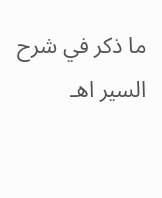ما ذكر في شرح السير اهـ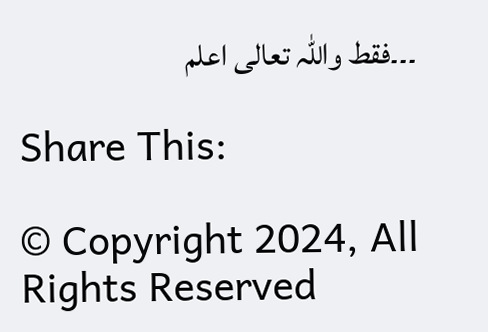۔۔۔فقط واللہ تعالی اعلم

Share This:

© Copyright 2024, All Rights Reserved